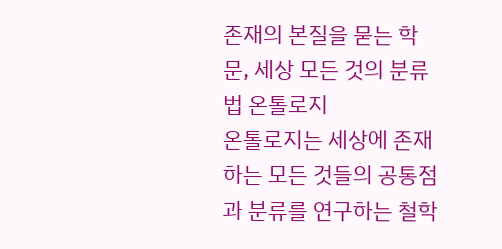존재의 본질을 묻는 학문, 세상 모든 것의 분류법 온톨로지
온톨로지는 세상에 존재하는 모든 것들의 공통점과 분류를 연구하는 철학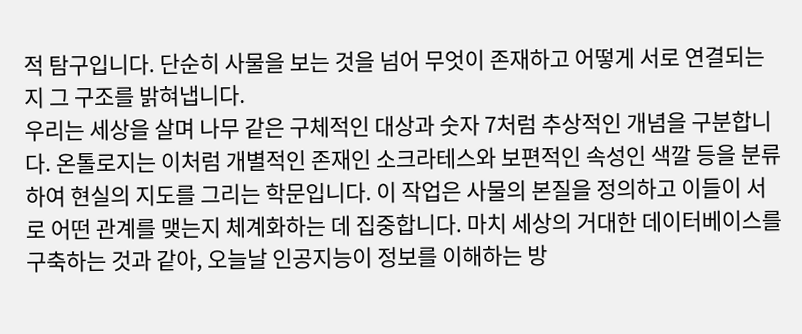적 탐구입니다. 단순히 사물을 보는 것을 넘어 무엇이 존재하고 어떻게 서로 연결되는지 그 구조를 밝혀냅니다.
우리는 세상을 살며 나무 같은 구체적인 대상과 숫자 7처럼 추상적인 개념을 구분합니다. 온톨로지는 이처럼 개별적인 존재인 소크라테스와 보편적인 속성인 색깔 등을 분류하여 현실의 지도를 그리는 학문입니다. 이 작업은 사물의 본질을 정의하고 이들이 서로 어떤 관계를 맺는지 체계화하는 데 집중합니다. 마치 세상의 거대한 데이터베이스를 구축하는 것과 같아, 오늘날 인공지능이 정보를 이해하는 방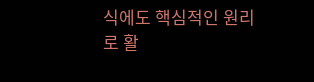식에도 핵심적인 원리로 활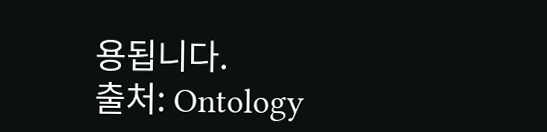용됩니다.
출처: Ontology